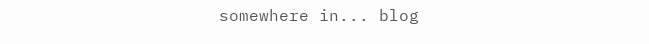somewhere in... blog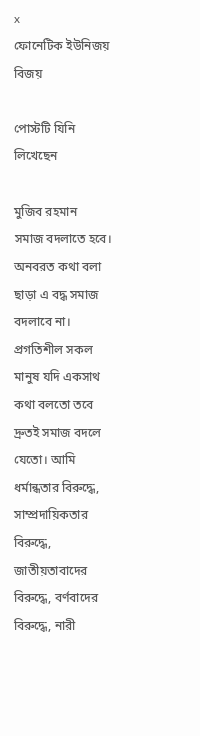x
ফোনেটিক ইউনিজয় বিজয়

পোস্টটি যিনি লিখেছেন

মুজিব রহমান
সমাজ বদলাতে হবে। অনবরত কথা বলা ছাড়া এ বদ্ধ সমাজ বদলাবে না। প্রগতিশীল সকল মানুষ যদি একসাথ কথা বলতো তবে দ্রুতই সমাজ বদলে যেতো। আমি ধর্মান্ধতার বিরুদ্ধে, সাম্প্রদায়িকতার বিরুদ্ধে, জাতীয়তাবাদের বিরুদ্ধে, বর্ণবাদের বিরুদ্ধে, নারী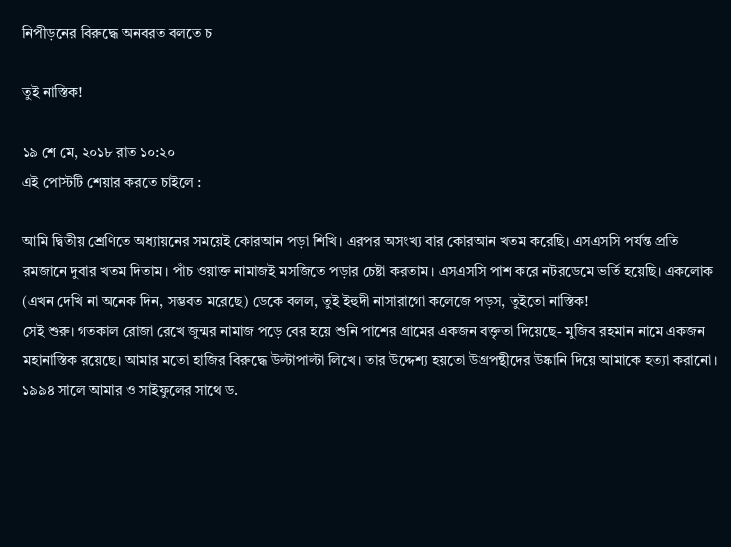নিপীড়নের বিরুদ্ধে অনবরত বলতে চ

তুই নাস্তিক!

১৯ শে মে, ২০১৮ রাত ১০:২০
এই পোস্টটি শেয়ার করতে চাইলে :

আমি দ্বিতীয় শ্রেণিতে অধ্যায়নের সময়েই কোরআন পড়া শিখি। এরপর অসংখ্য বার কোরআন খতম করেছি। এসএসসি পর্যন্ত প্রতি রমজানে দুবার খতম দিতাম। পাঁচ ওয়াক্ত নামাজই মসজিতে পড়ার চেষ্টা করতাম। এসএসসি পাশ করে নটরডেমে ভর্তি হয়েছি। একলোক (এখন দেখি না অনেক দিন, সম্ভবত মরেছে) ডেকে বলল, তুই ইহুদী নাসারাগো কলেজে পড়স, তুইতো নাস্তিক!
সেই শুরু। গতকাল রোজা রেখে জুন্মর নামাজ পড়ে বের হয়ে শুনি পাশের গ্রামের একজন বক্তৃতা দিয়েছে- মুজিব রহমান নামে একজন মহানাস্তিক রয়েছে। আমার মতো হাজির বিরুদ্ধে উল্টাপাল্টা লিখে। তার উদ্দেশ্য হয়তো উগ্রপন্থীদের উষ্কানি দিয়ে আমাকে হত্যা করানো। ১৯৯৪ সালে আমার ও সাইফুলের সাথে ড.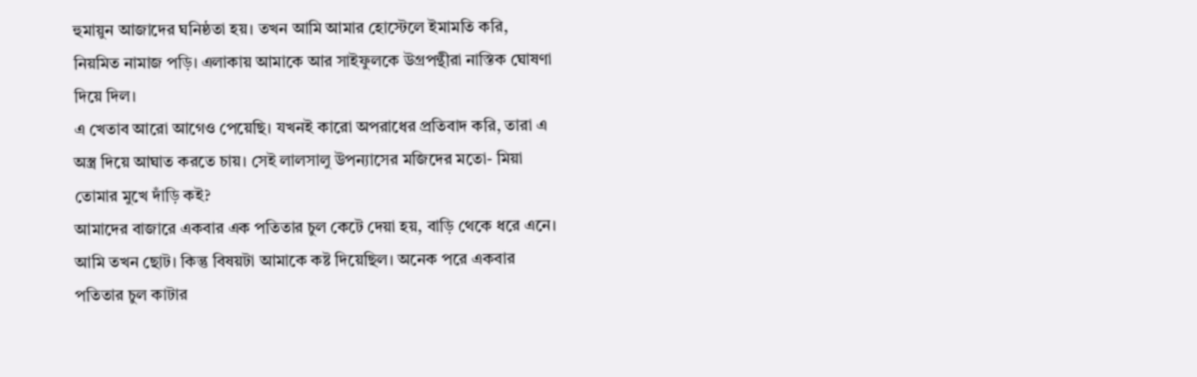হুমায়ুন আজাদের ঘনিষ্ঠতা হয়। তখন আমি আমার হোস্টেলে ইমামতি করি, নিয়মিত নামাজ পড়ি। এলাকায় আমাকে আর সাইফুলকে উগ্রপন্থীরা নাস্তিক ঘোষণা দিয়ে দিল।
এ খেতাব আরো আগেও পেয়েছি। যখনই কারো অপরাধের প্রতিবাদ করি, তারা এ অস্ত্র দিয়ে আঘাত করতে চায়। সেই লালসালু উপন্যাসের মজিদের মতো- মিয়া তোমার মুখে দাঁড়ি কই?
আমাদের বাজারে একবার এক পতিতার চুল কেটে দেয়া হয়, বাড়ি থেকে ধরে এনে। আমি তখন ছোট। কিন্তু বিষয়টা আমাকে কষ্ট দিয়েছিল। অনেক পরে একবার পতিতার চুল কাটার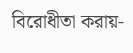বিরোধীতা করায়-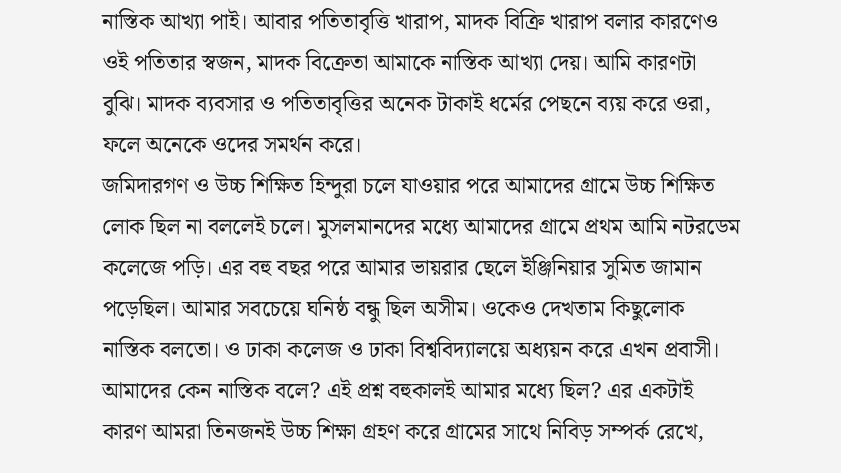নাস্তিক আখ্যা পাই। আবার পতিতাবৃত্তি খারাপ, মাদক বিক্রি খারাপ বলার কারণেও ওই পতিতার স্বজন, মাদক বিক্রেতা আমাকে নাস্তিক আখ্যা দেয়। আমি কারণটা বুঝি। মাদক ব্যবসার ও পতিতাবৃত্তির অনেক টাকাই ধর্মের পেছনে ব্যয় করে ওরা, ফলে অনেকে ওদের সমর্থন করে।
জমিদারগণ ও উচ্চ শিক্ষিত হিন্দুরা চলে যাওয়ার পরে আমাদের গ্রামে উচ্চ শিক্ষিত লোক ছিল না বললেই চলে। মুসলমানদের মধ্যে আমাদের গ্রামে প্রথম আমি নটরডেম কলেজে পড়ি। এর বহু বছর পরে আমার ভায়রার ছেলে ইঞ্জিনিয়ার সুমিত জামান পড়েছিল। আমার সবচেয়ে ঘনিষ্ঠ বন্ধু ছিল অসীম। ওকেও দেখতাম কিছুলোক নাস্তিক বলতো। ও ঢাকা কলেজ ও ঢাকা বিশ্ববিদ্যালয়ে অধ্যয়ন করে এখন প্রবাসী। আমাদের কেন নাস্তিক বলে? এই প্রশ্ন বহুকালই আমার মধ্যে ছিল? এর একটাই কারণ আমরা তিনজনই উচ্চ শিক্ষা গ্রহণ করে গ্রামের সাথে নিবিড় সম্পর্ক রেখে,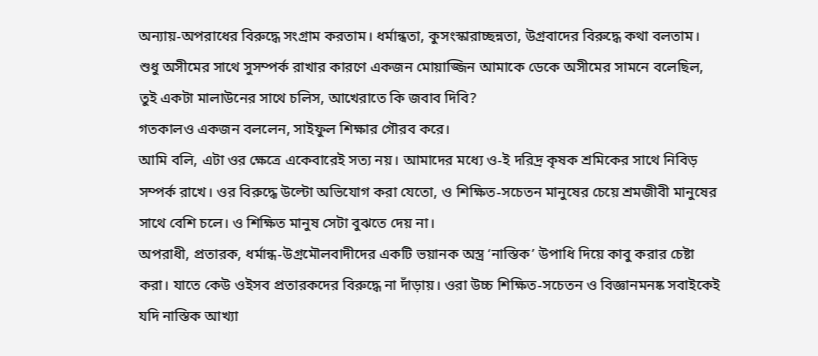অন্যায়-অপরাধের বিরুদ্ধে সংগ্রাম করতাম। ধর্মান্ধতা, কুসংস্কারাচ্ছন্নতা, উগ্রবাদের বিরুদ্ধে কথা বলতাম। শুধু অসীমের সাথে সুসম্পর্ক রাখার কারণে একজন মোয়াজ্জিন আমাকে ডেকে অসীমের সামনে বলেছিল, তুই একটা মালাউনের সাথে চলিস, আখেরাতে কি জবাব দিবি?
গতকালও একজন বললেন, সাইফুল শিক্ষার গৌরব করে।
আমি বলি, এটা ওর ক্ষেত্রে একেবারেই সত্য নয়। আমাদের মধ্যে ও-ই দরিদ্র কৃষক শ্রমিকের সাথে নিবিড় সম্পর্ক রাখে। ওর বিরুদ্ধে উল্টো অভিযোগ করা যেতো, ও শিক্ষিত-সচেতন মানুষের চেয়ে শ্রমজীবী মানুষের সাথে বেশি চলে। ও শিক্ষিত মানুষ সেটা বুঝতে দেয় না।
অপরাধী, প্রতারক, ধর্মান্ধ-উগ্রমৌলবাদীদের একটি ভয়ানক অস্ত্র ‘নাস্তিক’ উপাধি দিয়ে কাবু করার চেষ্টা করা। যাতে কেউ ওইসব প্রতারকদের বিরুদ্ধে না দাঁড়ায়। ওরা উচ্চ শিক্ষিত-সচেতন ও বিজ্ঞানমনষ্ক সবাইকেই যদি নাস্তিক আখ্যা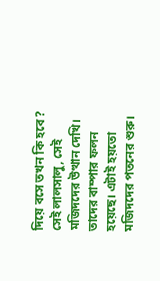দিয়ে বসে তখন কি হবে?
সেই লালসালু, সেই মজিদদের উত্থান দেখি। তাদের বাম্পার ফলন হয়েছে। এটাই হয়তো মজিদদের পতনের শুরু।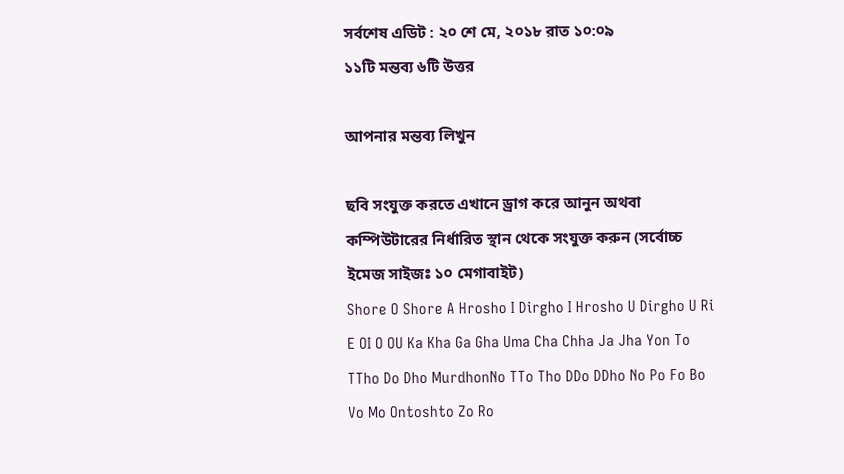সর্বশেষ এডিট : ২০ শে মে, ২০১৮ রাত ১০:০৯
১১টি মন্তব্য ৬টি উত্তর

আপনার মন্তব্য লিখুন

ছবি সংযুক্ত করতে এখানে ড্রাগ করে আনুন অথবা কম্পিউটারের নির্ধারিত স্থান থেকে সংযুক্ত করুন (সর্বোচ্চ ইমেজ সাইজঃ ১০ মেগাবাইট)
Shore O Shore A Hrosho I Dirgho I Hrosho U Dirgho U Ri E OI O OU Ka Kha Ga Gha Uma Cha Chha Ja Jha Yon To TTho Do Dho MurdhonNo TTo Tho DDo DDho No Po Fo Bo Vo Mo Ontoshto Zo Ro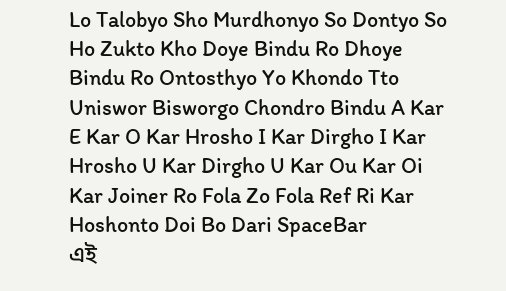Lo Talobyo Sho Murdhonyo So Dontyo So Ho Zukto Kho Doye Bindu Ro Dhoye Bindu Ro Ontosthyo Yo Khondo Tto Uniswor Bisworgo Chondro Bindu A Kar E Kar O Kar Hrosho I Kar Dirgho I Kar Hrosho U Kar Dirgho U Kar Ou Kar Oi Kar Joiner Ro Fola Zo Fola Ref Ri Kar Hoshonto Doi Bo Dari SpaceBar
এই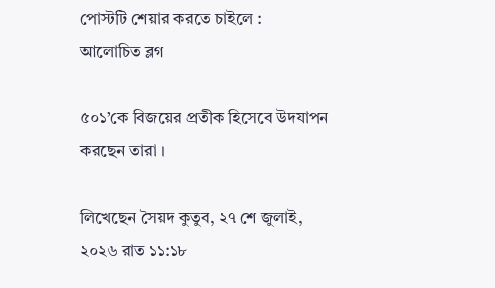পোস্টটি শেয়ার করতে চাইলে :
আলোচিত ব্লগ

৫০১’কে বিজয়ের প্রতীক হিসেবে উদযাপন করছেন তারা ।

লিখেছেন সৈয়দ কুতুব, ২৭ শে জুলাই, ২০২৬ রাত ১১:১৮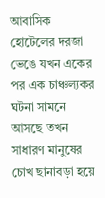আবাসিক হোটেলের দরজা ভেঙে যখন একের পর এক চাঞ্চল্যকর ঘটনা সামনে আসছে তখন সাধারণ মানুষের চোখ ছানাবড়া হয়ে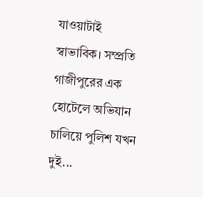যাওয়াটাই স্বাভাবিক। সম্প্রতি গাজীপুরের এক হোটেলে অভিযান চালিয়ে পুলিশ যখন দুই...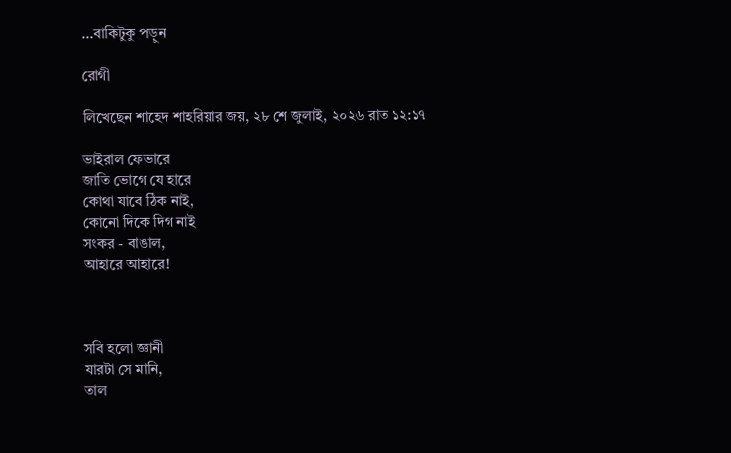...বাকিটুকু পড়ুন

রোগী

লিখেছেন শাহেদ শাহরিয়ার জয়, ২৮ শে জুলাই, ২০২৬ রাত ১২:১৭

ভাইরাল ফেভারে
জাতি ভোগে যে হারে
কোথা যাবে ঠিক নাই,
কোনো দিকে দিগ নাই
সংকর - বাঙাল,
আহারে আহারে!



সবি হলো জ্ঞানী
যারটা সে মানি,
তাল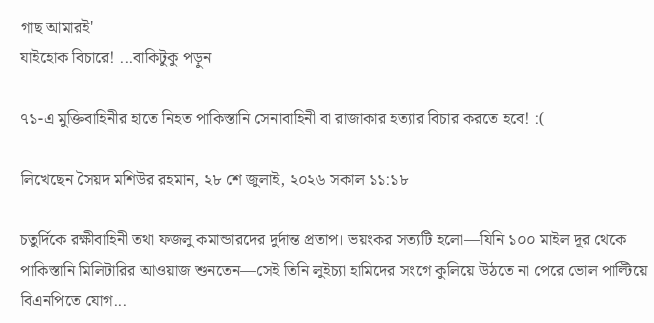গাছ আমারই'
যাইহোক বিচারে! ...বাকিটুকু পড়ুন

৭১-এ মুক্তিবাহিনীর হাতে নিহত পাকিস্তানি সেনাবাহিনী বা রাজাকার হত্যার বিচার করতে হবে! :(

লিখেছেন সৈয়দ মশিউর রহমান, ২৮ শে জুলাই, ২০২৬ সকাল ১১:১৮

চতুর্দিকে রক্ষীবাহিনী তথা ফজলু কমান্ডারদের দুর্দান্ত প্রতাপ। ভয়ংকর সত্যটি হলো—যিনি ১০০ মাইল দূর থেকে পাকিস্তানি মিলিটারির আওয়াজ শুনতেন—সেই তিনি লুইচ্যা হামিদের সংগে কুলিয়ে উঠতে না পেরে ভোল পাল্টিয়ে বিএনপিতে যোগ...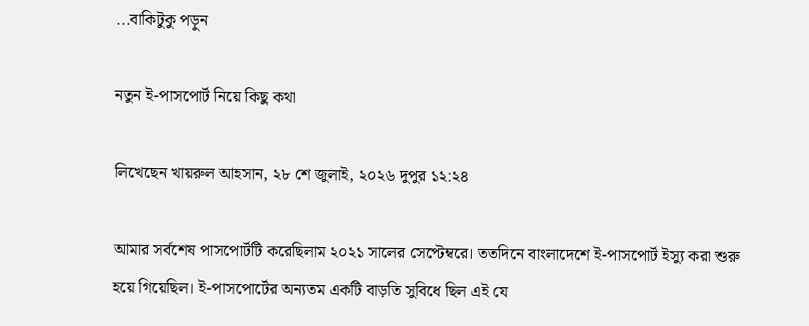...বাকিটুকু পড়ুন

নতুন ই-পাসপোর্ট নিয়ে কিছু কথা

লিখেছেন খায়রুল আহসান, ২৮ শে জুলাই, ২০২৬ দুপুর ১২:২৪

আমার সর্বশেষ পাসপোর্টটি করেছিলাম ২০২১ সালের সেপ্টেম্বরে। ততদিনে বাংলাদেশে ই-পাসপোর্ট ইস্যু করা শুরু হয়ে গিয়েছিল। ই-পাসপোর্টের অন্যতম একটি বাড়তি সুবিধে ছিল এই যে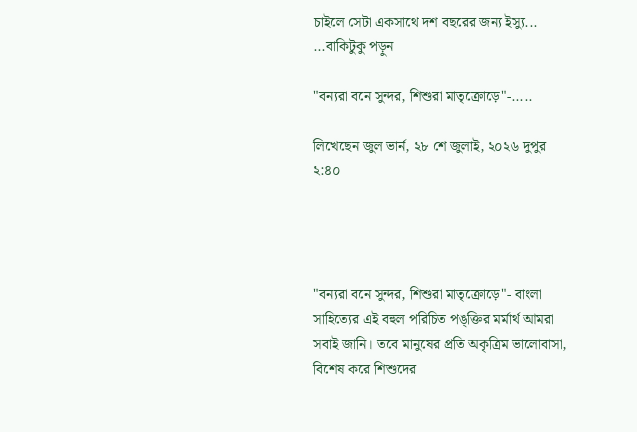চাইলে সেটা একসাথে দশ বছরের জন্য ইস্যু... ...বাকিটুকু পড়ুন

"বন্যরা বনে সুন্দর, শিশুরা মাতৃক্রোড়ে"-.....

লিখেছেন জুল ভার্ন, ২৮ শে জুলাই, ২০২৬ দুপুর ২:৪০




"বন্যরা বনে সুন্দর, শিশুরা মাতৃক্রোড়ে"- বাংলা সাহিত্যের এই বহুল পরিচিত পঙ্‌ক্তির মর্মার্থ আমরা সবাই জানি। তবে মানুষের প্রতি অকৃত্রিম ভালোবাসা, বিশেষ করে শিশুদের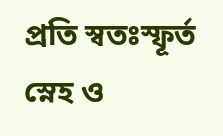প্রতি স্বতঃস্ফূর্ত স্নেহ ও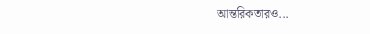আন্তরিকতারও...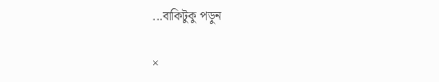...বাকিটুকু পড়ুন

×